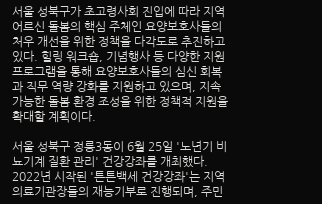서울 성북구가 초고령사회 진입에 따라 지역 어르신 돌봄의 핵심 주체인 요양보호사들의 처우 개선을 위한 정책을 다각도로 추진하고 있다. 힐링 워크숍, 기념행사 등 다양한 지원 프로그램을 통해 요양보호사들의 심신 회복과 직무 역량 강화를 지원하고 있으며, 지속 가능한 돌봄 환경 조성을 위한 정책적 지원을 확대할 계획이다.

서울 성북구 정릉3동이 6월 25일 '노년기 비뇨기계 질환 관리' 건강강좌를 개최했다. 2022년 시작된 '튼튼백세 건강강좌'는 지역 의료기관장들의 재능기부로 진행되며, 주민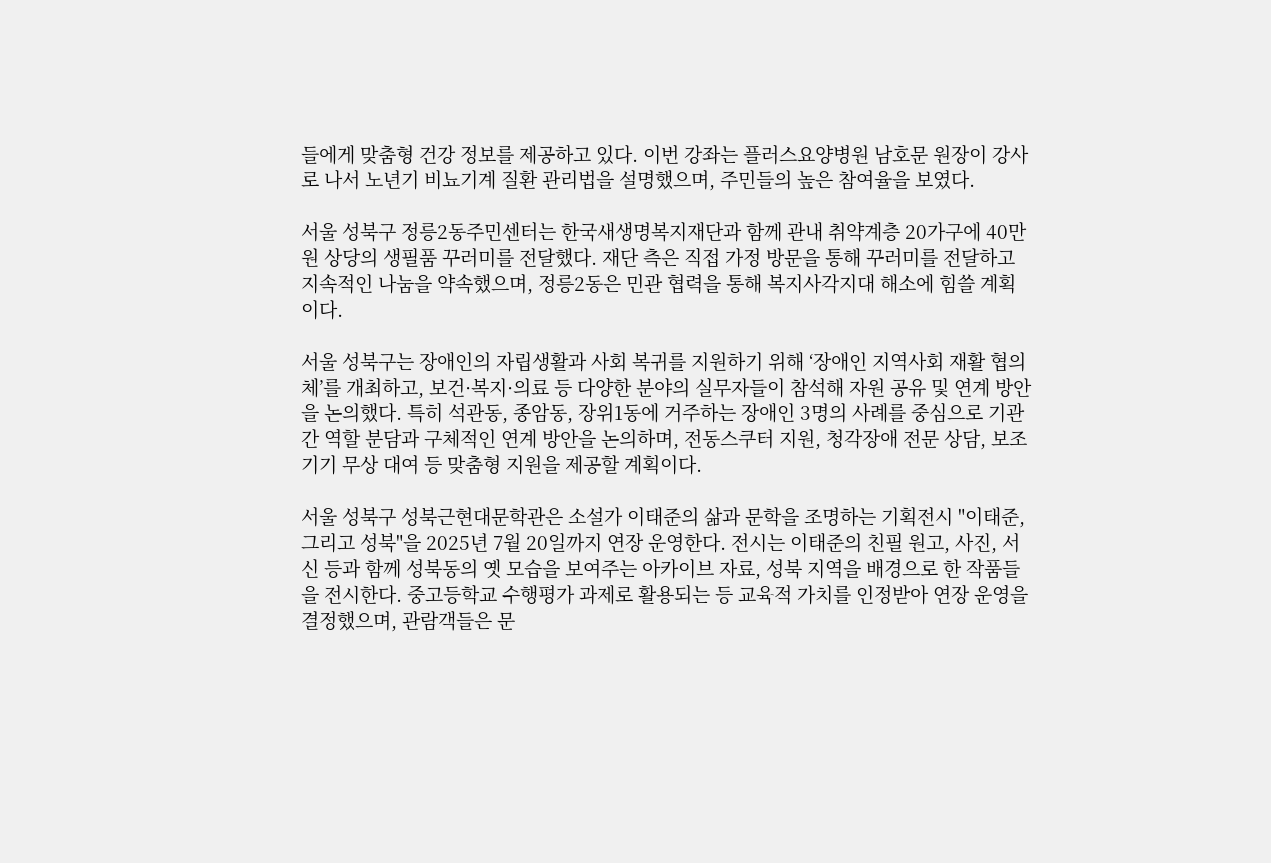들에게 맞춤형 건강 정보를 제공하고 있다. 이번 강좌는 플러스요양병원 남호문 원장이 강사로 나서 노년기 비뇨기계 질환 관리법을 설명했으며, 주민들의 높은 참여율을 보였다.

서울 성북구 정릉2동주민센터는 한국새생명복지재단과 함께 관내 취약계층 20가구에 40만 원 상당의 생필품 꾸러미를 전달했다. 재단 측은 직접 가정 방문을 통해 꾸러미를 전달하고 지속적인 나눔을 약속했으며, 정릉2동은 민관 협력을 통해 복지사각지대 해소에 힘쓸 계획이다.

서울 성북구는 장애인의 자립생활과 사회 복귀를 지원하기 위해 ‘장애인 지역사회 재활 협의체’를 개최하고, 보건·복지·의료 등 다양한 분야의 실무자들이 참석해 자원 공유 및 연계 방안을 논의했다. 특히 석관동, 종암동, 장위1동에 거주하는 장애인 3명의 사례를 중심으로 기관 간 역할 분담과 구체적인 연계 방안을 논의하며, 전동스쿠터 지원, 청각장애 전문 상담, 보조기기 무상 대여 등 맞춤형 지원을 제공할 계획이다.

서울 성북구 성북근현대문학관은 소설가 이태준의 삶과 문학을 조명하는 기획전시 "이태준, 그리고 성북"을 2025년 7월 20일까지 연장 운영한다. 전시는 이태준의 친필 원고, 사진, 서신 등과 함께 성북동의 옛 모습을 보여주는 아카이브 자료, 성북 지역을 배경으로 한 작품들을 전시한다. 중고등학교 수행평가 과제로 활용되는 등 교육적 가치를 인정받아 연장 운영을 결정했으며, 관람객들은 문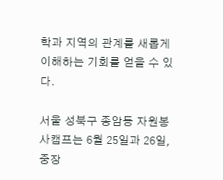학과 지역의 관계를 새롭게 이해하는 기회를 얻을 수 있다.

서울 성북구 종암동 자원봉사캠프는 6월 25일과 26일, 중장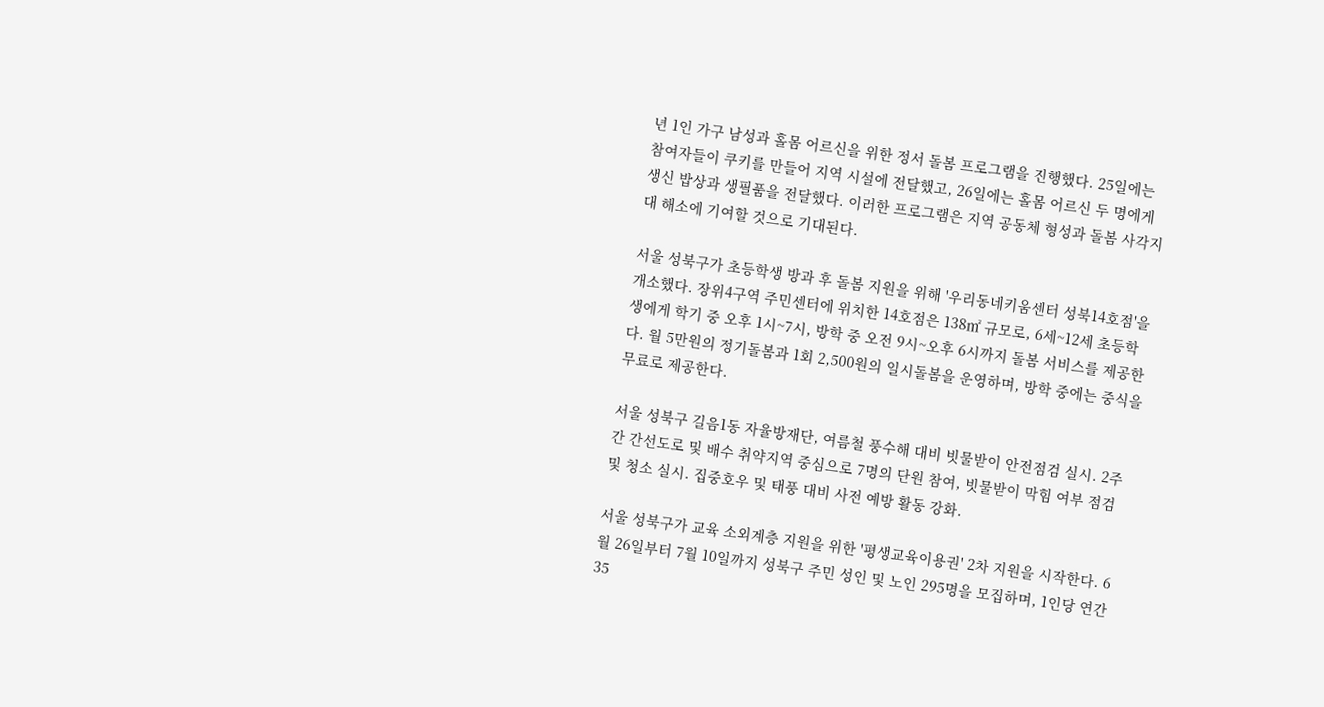년 1인 가구 남성과 홀몸 어르신을 위한 정서 돌봄 프로그램을 진행했다. 25일에는 참여자들이 쿠키를 만들어 지역 시설에 전달했고, 26일에는 홀몸 어르신 두 명에게 생신 밥상과 생필품을 전달했다. 이러한 프로그램은 지역 공동체 형성과 돌봄 사각지대 해소에 기여할 것으로 기대된다.

서울 성북구가 초등학생 방과 후 돌봄 지원을 위해 '우리동네키움센터 성북14호점'을 개소했다. 장위4구역 주민센터에 위치한 14호점은 138㎡ 규모로, 6세~12세 초등학생에게 학기 중 오후 1시~7시, 방학 중 오전 9시~오후 6시까지 돌봄 서비스를 제공한다. 월 5만원의 정기돌봄과 1회 2,500원의 일시돌봄을 운영하며, 방학 중에는 중식을 무료로 제공한다.

서울 성북구 길음1동 자율방재단, 여름철 풍수해 대비 빗물받이 안전점검 실시. 2주간 간선도로 및 배수 취약지역 중심으로 7명의 단원 참여, 빗물받이 막힘 여부 점검 및 청소 실시. 집중호우 및 태풍 대비 사전 예방 활동 강화.

서울 성북구가 교육 소외계층 지원을 위한 '평생교육이용권' 2차 지원을 시작한다. 6월 26일부터 7월 10일까지 성북구 주민 성인 및 노인 295명을 모집하며, 1인당 연간 35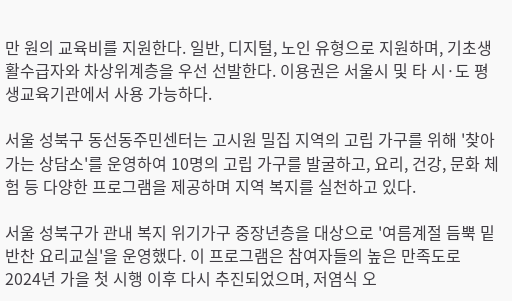만 원의 교육비를 지원한다. 일반, 디지털, 노인 유형으로 지원하며, 기초생활수급자와 차상위계층을 우선 선발한다. 이용권은 서울시 및 타 시·도 평생교육기관에서 사용 가능하다.

서울 성북구 동선동주민센터는 고시원 밀집 지역의 고립 가구를 위해 '찾아가는 상담소'를 운영하여 10명의 고립 가구를 발굴하고, 요리, 건강, 문화 체험 등 다양한 프로그램을 제공하며 지역 복지를 실천하고 있다.

서울 성북구가 관내 복지 위기가구 중장년층을 대상으로 '여름계절 듬뿍 밑반찬 요리교실'을 운영했다. 이 프로그램은 참여자들의 높은 만족도로 2024년 가을 첫 시행 이후 다시 추진되었으며, 저염식 오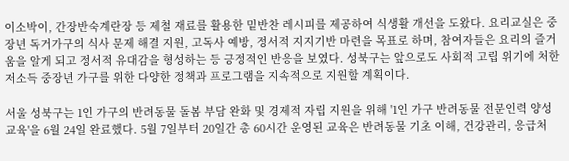이소박이, 간장반숙계란장 등 제철 재료를 활용한 밑반찬 레시피를 제공하여 식생활 개선을 도왔다. 요리교실은 중장년 독거가구의 식사 문제 해결 지원, 고독사 예방, 정서적 지지기반 마련을 목표로 하며, 참여자들은 요리의 즐거움을 알게 되고 정서적 유대감을 형성하는 등 긍정적인 반응을 보였다. 성북구는 앞으로도 사회적 고립 위기에 처한 저소득 중장년 가구를 위한 다양한 정책과 프로그램을 지속적으로 지원할 계획이다.

서울 성북구는 1인 가구의 반려동물 돌봄 부담 완화 및 경제적 자립 지원을 위해 '1인 가구 반려동물 전문인력 양성교육'을 6월 24일 완료했다. 5월 7일부터 20일간 총 60시간 운영된 교육은 반려동물 기초 이해, 건강관리, 응급처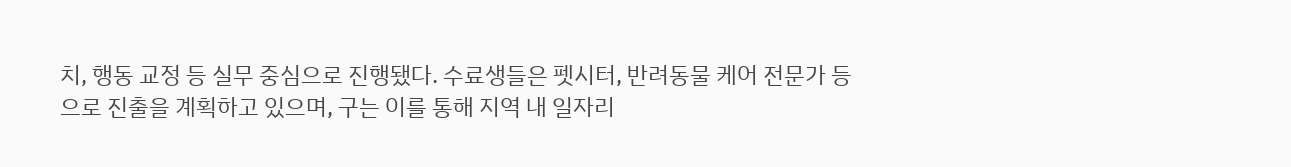치, 행동 교정 등 실무 중심으로 진행됐다. 수료생들은 펫시터, 반려동물 케어 전문가 등으로 진출을 계획하고 있으며, 구는 이를 통해 지역 내 일자리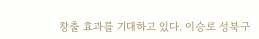창출 효과를 기대하고 있다. 이승로 성북구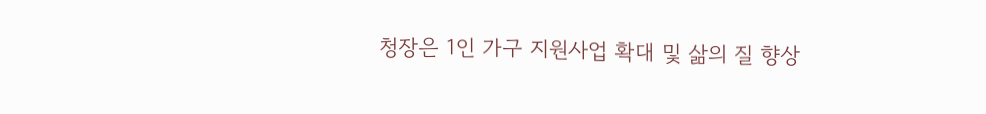청장은 1인 가구 지원사업 확대 및 삶의 질 향상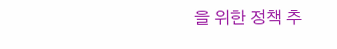을 위한 정책 추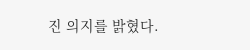진 의지를 밝혔다.